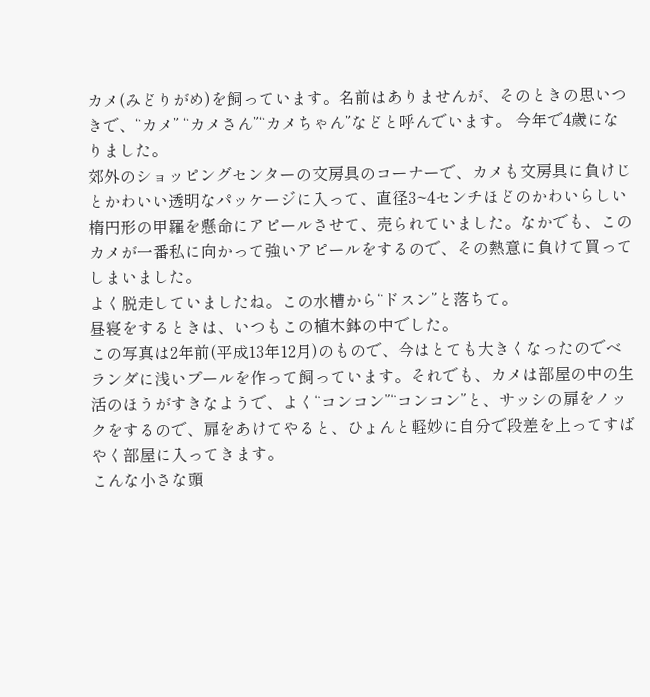カメ(みどりがめ)を飼っています。名前はありませんが、そのときの思いつきで、“カメ” “カメさん”“カメちゃん”などと呼んでいます。 今年で4歳になりました。
郊外のショッピングセンターの文房具のコーナーで、カメも文房具に負けじとかわいい透明なパッケージに入って、直径3~4センチほどのかわいらしい楕円形の甲羅を懸命にアピールさせて、売られていました。なかでも、このカメが一番私に向かって強いアピールをするので、その熱意に負けて買ってしまいました。
よく脱走していましたね。この水槽から“ドスン”と落ちて。
昼寝をするときは、いつもこの植木鉢の中でした。
この写真は2年前(平成13年12月)のもので、今はとても大きくなったのでベランダに浅いプールを作って飼っています。それでも、カメは部屋の中の生活のほうがすきなようで、よく“コンコン”“コンコン”と、サッシの扉をノックをするので、扉をあけてやると、ひょんと軽妙に自分で段差を上ってすばやく部屋に入ってきます。
こんな小さな頭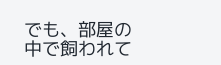でも、部屋の中で飼われて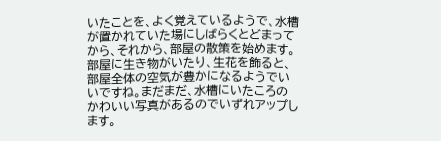いたことを、よく覚えているようで、水槽が置かれていた場にしばらくとどまってから、それから、部屋の散策を始めます。
部屋に生き物がいたり、生花を飾ると、部屋全体の空気が豊かになるようでいいですね。まだまだ、水槽にいたころのかわいい写真があるのでいずれアップします。